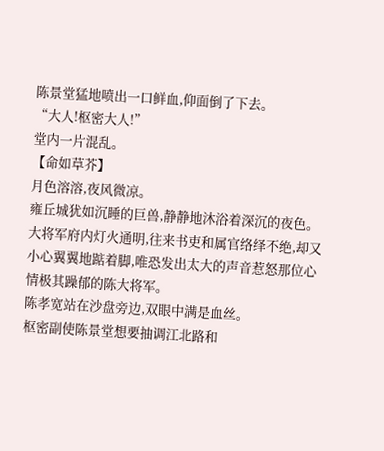陈景堂猛地喷出一口鲜血,仰面倒了下去。
“大人!枢密大人!”
堂内一片混乱。
【命如草芥】
月色溶溶,夜风微凉。
雍丘城犹如沉睡的巨兽,静静地沐浴着深沉的夜色。
大将军府内灯火通明,往来书吏和属官络绎不绝,却又小心翼翼地踮着脚,唯恐发出太大的声音惹怒那位心情极其躁郁的陈大将军。
陈孝宽站在沙盘旁边,双眼中满是血丝。
枢密副使陈景堂想要抽调江北路和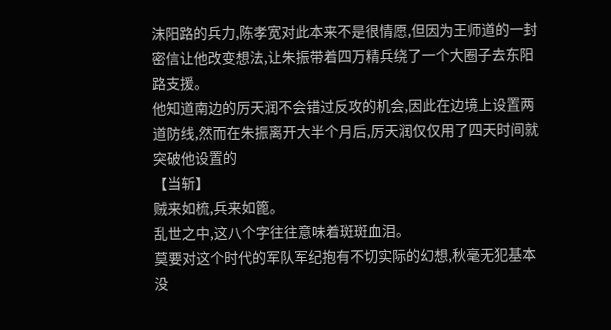沫阳路的兵力,陈孝宽对此本来不是很情愿,但因为王师道的一封密信让他改变想法,让朱振带着四万精兵绕了一个大圈子去东阳路支援。
他知道南边的厉天润不会错过反攻的机会,因此在边境上设置两道防线,然而在朱振离开大半个月后,厉天润仅仅用了四天时间就突破他设置的
【当斩】
贼来如梳,兵来如篦。
乱世之中,这八个字往往意味着斑斑血泪。
莫要对这个时代的军队军纪抱有不切实际的幻想,秋毫无犯基本没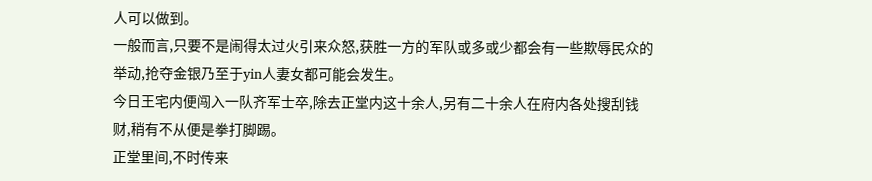人可以做到。
一般而言,只要不是闹得太过火引来众怒,获胜一方的军队或多或少都会有一些欺辱民众的举动,抢夺金银乃至于yin人妻女都可能会发生。
今日王宅内便闯入一队齐军士卒,除去正堂内这十余人,另有二十余人在府内各处搜刮钱财,稍有不从便是拳打脚踢。
正堂里间,不时传来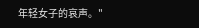年轻女子的哀声。"